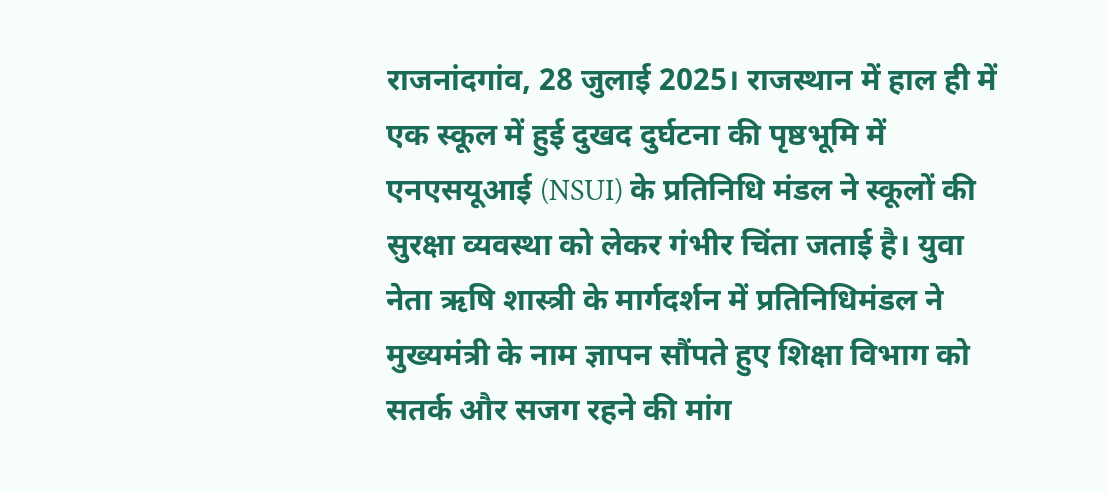राजनांदगांव, 28 जुलाई 2025। राजस्थान में हाल ही में एक स्कूल में हुई दुखद दुर्घटना की पृष्ठभूमि में एनएसयूआई (NSUI) के प्रतिनिधि मंडल ने स्कूलों की सुरक्षा व्यवस्था को लेकर गंभीर चिंता जताई है। युवा नेता ऋषि शास्त्री के मार्गदर्शन में प्रतिनिधिमंडल ने मुख्यमंत्री के नाम ज्ञापन सौंपते हुए शिक्षा विभाग को सतर्क और सजग रहने की मांग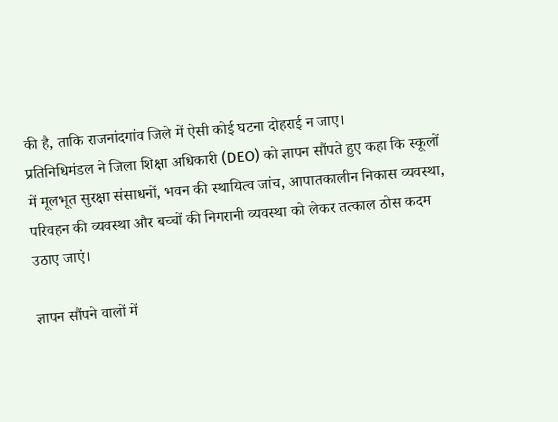की है, ताकि राजनांदगांव जिले में ऐसी कोई घटना दोहराई न जाए।
प्रतिनिधिमंडल ने जिला शिक्षा अधिकारी (DEO) को ज्ञापन सौंपते हुए कहा कि स्कूलों में मूलभूत सुरक्षा संसाधनों, भवन की स्थायित्व जांच, आपातकालीन निकास व्यवस्था, परिवहन की व्यवस्था और बच्चों की निगरानी व्यवस्था को लेकर तत्काल ठोस कदम उठाए जाएं।

ज्ञापन सौंपने वालों में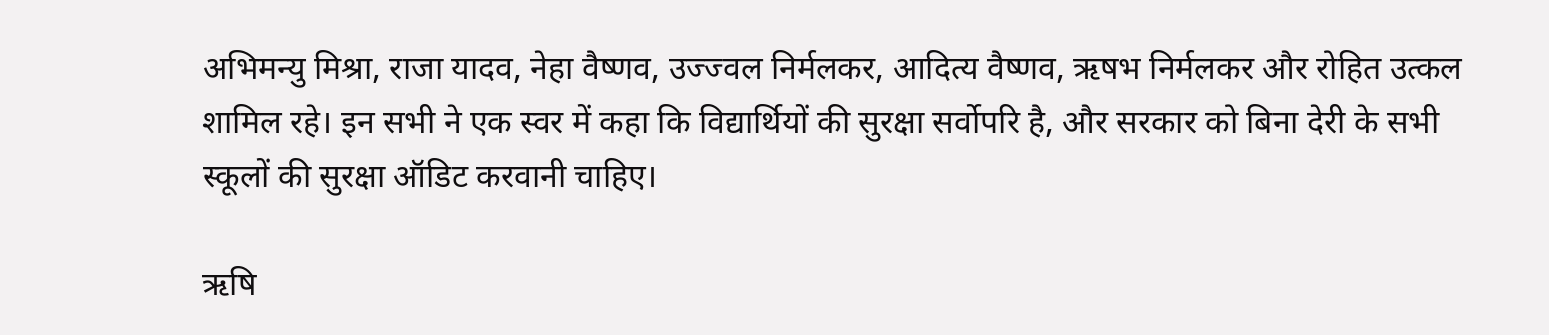अभिमन्यु मिश्रा, राजा यादव, नेहा वैष्णव, उज्ज्वल निर्मलकर, आदित्य वैष्णव, ऋषभ निर्मलकर और रोहित उत्कल शामिल रहे। इन सभी ने एक स्वर में कहा कि विद्यार्थियों की सुरक्षा सर्वोपरि है, और सरकार को बिना देरी के सभी स्कूलों की सुरक्षा ऑडिट करवानी चाहिए।

ऋषि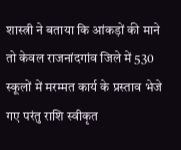शास्त्री ने बताया कि आंकड़ों की माने तो केवल राजनांदगांव जिले में 530 स्कूलों में मरम्मत कार्य के प्रस्ताव भेजे गए परंतु राशि स्वीकृत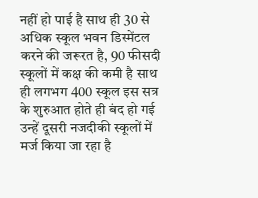नहीं हो पाई है साथ ही 30 से अधिक स्कूल भवन डिस्मेंटल करने की जरूरत है, 90 फीसदी स्कूलों में कक्ष की कमी है साथ ही लगभग 400 स्कूल इस सत्र के शुरुआत होते ही बंद हो गई उन्हें दूसरी नजदीकी स्कूलों में मर्ज किया जा रहा है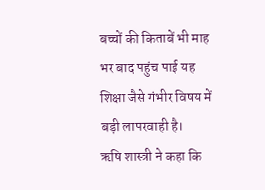बच्चों की किताबें भी माह भर बाद पहुंच पाई यह शिक्षा जैसे गंभीर विषय में बड़ी लापरवाही है।
ऋषि शास्त्री ने कहा कि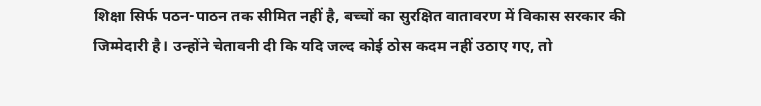शिक्षा सिर्फ पठन-पाठन तक सीमित नहीं है, बच्चों का सुरक्षित वातावरण में विकास सरकार की जिम्मेदारी है। उन्होंने चेतावनी दी कि यदि जल्द कोई ठोस कदम नहीं उठाए गए, तो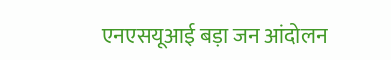एनएसयूआई बड़ा जन आंदोलन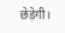छेड़ेगी।